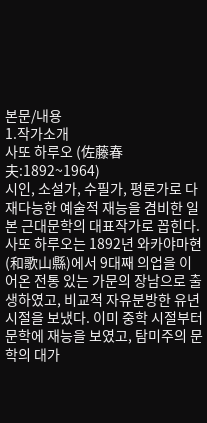본문/내용
1.작가소개
사또 하루오 (佐藤春夫:1892~1964)
시인, 소설가, 수필가, 평론가로 다재다능한 예술적 재능을 겸비한 일본 근대문학의 대표작가로 꼽힌다.
사또 하루오는 1892년 와카야마현(和歌山縣)에서 9대째 의업을 이어온 전통 있는 가문의 장남으로 출생하였고, 비교적 자유분방한 유년시절을 보냈다. 이미 중학 시절부터 문학에 재능을 보였고, 탐미주의 문학의 대가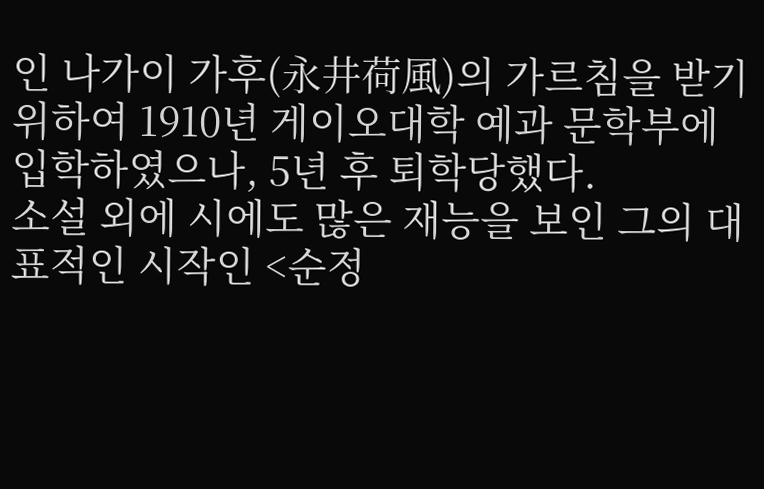인 나가이 가후(永井荷風)의 가르침을 받기 위하여 1910년 게이오대학 예과 문학부에 입학하였으나, 5년 후 퇴학당했다.
소설 외에 시에도 많은 재능을 보인 그의 대표적인 시작인 <순정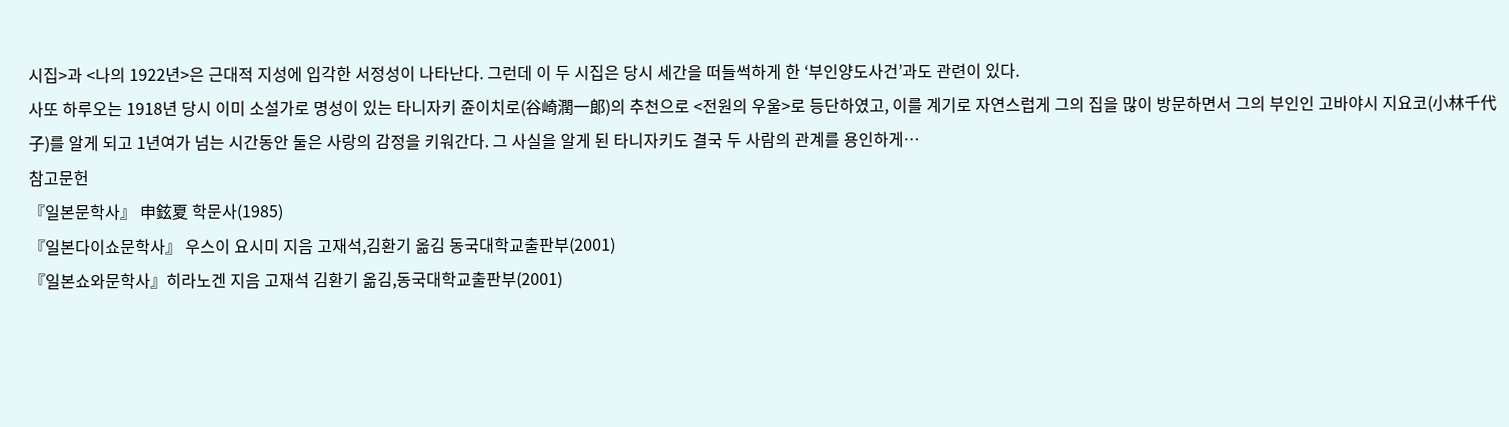시집>과 <나의 1922년>은 근대적 지성에 입각한 서정성이 나타난다. 그런데 이 두 시집은 당시 세간을 떠들썩하게 한 ‘부인양도사건’과도 관련이 있다.
사또 하루오는 1918년 당시 이미 소설가로 명성이 있는 타니자키 쥰이치로(谷崎潤一郞)의 추천으로 <전원의 우울>로 등단하였고, 이를 계기로 자연스럽게 그의 집을 많이 방문하면서 그의 부인인 고바야시 지요코(小林千代子)를 알게 되고 1년여가 넘는 시간동안 둘은 사랑의 감정을 키워간다. 그 사실을 알게 된 타니자키도 결국 두 사람의 관계를 용인하게…
참고문헌
『일본문학사』 申鉉夏 학문사(1985)
『일본다이쇼문학사』 우스이 요시미 지음 고재석,김환기 옮김 동국대학교출판부(2001)
『일본쇼와문학사』히라노겐 지음 고재석 김환기 옮김,동국대학교출판부(2001)